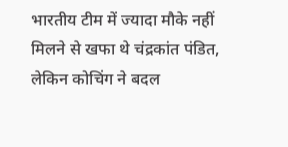भारतीय टीम में ज्यादा मौके नहीं मिलने से खफा थे चंद्रकांत पंडित, लेकिन कोचिंग ने बदल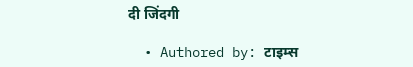दी जिंदगी

  • Authored by: टाइम्स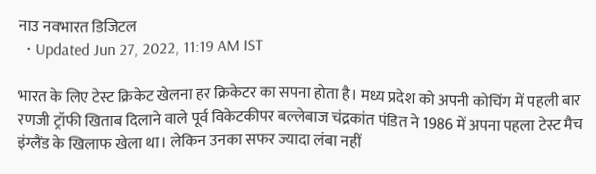नाउ नवभारत डिजिटल
  • Updated Jun 27, 2022, 11:19 AM IST

भारत के लिए टेस्ट क्रिकेट खेलना हर क्रिकेटर का सपना होता है। मध्य प्रदेश को अपनी कोचिंग में पहली बार रणजी ट्रॉफी खिताब दिलाने वाले पूर्व विकेटकीपर बल्लेबाज चंद्रकांत पंडित ने 1986 में अपना पहला टेस्ट मैच इंग्लैंड के खिलाफ खेला था। लेकिन उनका सफर ज्यादा लंबा नहीं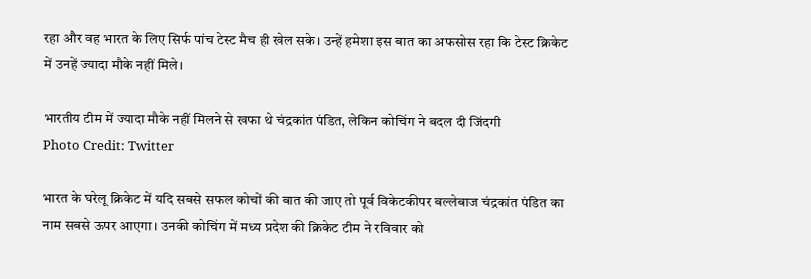रहा और वह भारत के लिए सिर्फ पांच टेस्ट मैच ही खेल सके। उन्हें हमेशा इस बात का अफसोस रहा कि टेस्ट क्रिकेट में उनहें ज्यादा मौके नहीं मिले।

भारतीय टीम में ज्यादा मौके नहीं मिलने से खफा थे चंद्रकांत पंडित, लेकिन कोचिंग ने बदल दी जिंदगी
Photo Credit: Twitter

भारत के घरेलू क्रिकेट में यदि सबसे सफल कोचों की बात की जाए तो पूर्व विकेटकीपर बल्लेबाज चंद्रकांत पंडित का नाम सबसे ऊपर आएगा। उनकी कोचिंग में मध्य प्रदेश की क्रिकेट टीम ने रविवार को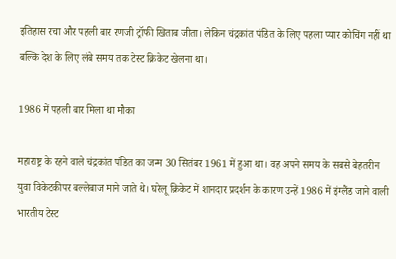इतिहास रचा और पहली बार रणजी ट्रॉफी खिताब जीता। लेकिन चंद्रकांत पंडित के लिए पहला प्यार कोचिंग नहीं था बल्कि देश के लिए लंबे समय तक टेस्ट क्रिकेट खेलना था।

1986 में पहली बार मिला था मौका

महाराष्ट्र के रहने वाले चंद्रकांत पंडित का जन्म 30 सितंबर 1961 में हुआ था। वह अपने समय के सबसे बेहतरीन युवा विकेटकीपर बल्लेबाज माने जाते थे। घरेलू क्रिकेट में शानदार प्रदर्शन के कारण उन्हें 1986 में इंग्लैंड जाने वाली भारतीय टेस्ट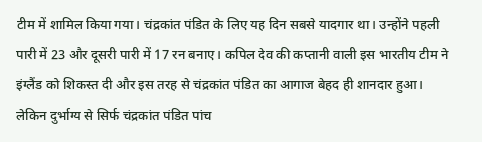टीम में शामिल किया गया। चंद्रकांत पंडित के लिए यह दिन सबसे यादगार था। उन्होंने पहली पारी में 23 और दूसरी पारी में 17 रन बनाए। कपिल देव की कप्तानी वाली इस भारतीय टीम ने इंग्लैंड को शिकस्त दी और इस तरह से चंद्रकांत पंडित का आगाज बेहद ही शानदार हुआ। लेकिन दुर्भाग्य से सिर्फ चंद्रकांत पंडित पांच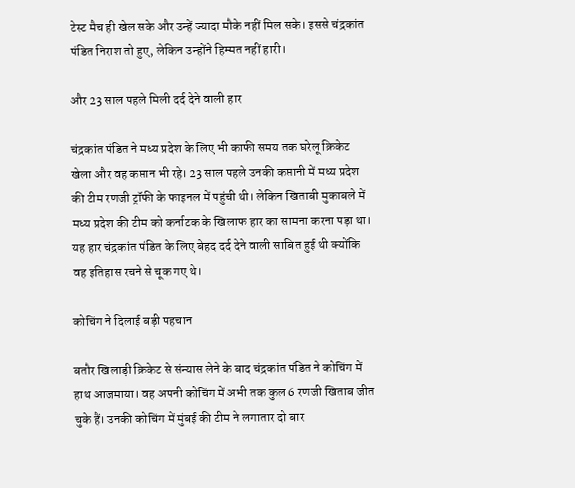टेस्ट मैच ही खेल सके और उन्हें ज्यादा मौके नहीं मिल सके। इससे चंद्रकांत पंडित निराश तो हुए, लेकिन उन्होंने हिम्मत नहीं हारी।

और 23 साल पहले मिली दर्द देने वाली हार

चंद्रकांत पंडित ने मध्य प्रदेश के लिए भी काफी समय तक घरेलू क्रिकेट खेला और वह कप्तान भी रहे। 23 साल पहले उनकी कप्तानी में मध्य प्रदेश की टीम रणजी ट्रॉफी के फाइनल में पहुंची थी। लेकिन खिताबी मुकाबले में मध्य प्रदेश की टीम को कर्नाटक के खिलाफ हार का सामना करना पड़ा था। यह हार चंद्रकांत पंडित के लिए बेहद दर्द देने वाली साबित हुई थी क्योंकि वह इतिहास रचने से चूक गए थे।

कोचिंग ने दिलाई बड़ी पहचान

बतौर खिलाड़ी क्रिकेट से संन्यास लेने के बाद चंद्रकांत पंडित ने कोचिंग में हाथ आजमाया। वह अपनी कोचिंग में अभी तक कुल 6 रणजी खिताब जीत चुके हैं। उनकी कोचिंग में मुंबई की टीम ने लगातार दो बार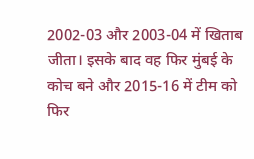2002-03 और 2003-04 में खिताब जीता। इसके बाद वह फिर मुंबई के कोच बने और 2015-16 में टीम को फिर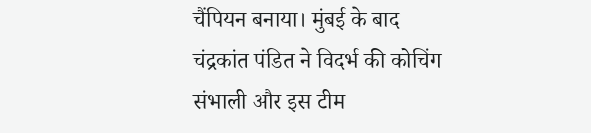चैंपियन बनाया। मुंबई के बाद चंद्रकांत पंडित ने विदर्भ की कोचिंग संभाली और इस टीम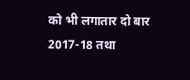को भी लगातार दो बार 2017-18 तथा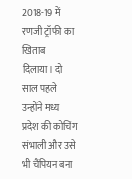2018-19 में रणजी ट्रॉफी का खिताब दिलाया। दो साल पहले उन्होंने मध्य प्रदेश की कोचिंग संभाली और उसे भी चैंपियन बना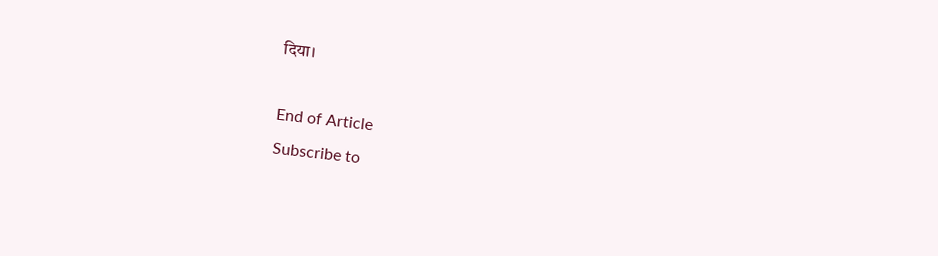दिया।

End of Article
Subscribe to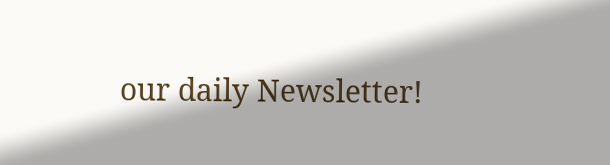our daily Newsletter!